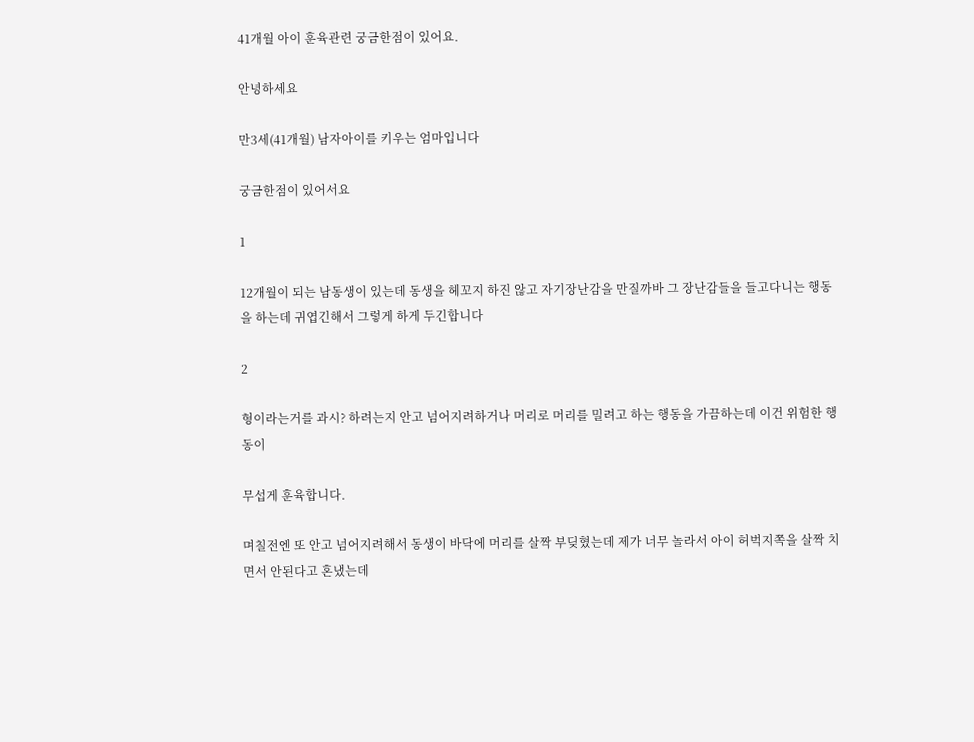41개월 아이 훈육관련 궁금한점이 있어요.

안녕하세요

만3세(41개월) 남자아이를 키우는 엄마입니다

궁금한점이 있어서요

1

12개월이 되는 남동생이 있는데 동생을 헤꼬지 하진 않고 자기장난감을 만질까바 그 장난감들을 들고다니는 행동을 하는데 귀엽긴해서 그렇게 하게 두긴합니다

2

형이라는거를 과시? 하려는지 안고 넘어지려하거나 머리로 머리를 밀려고 하는 행동을 가끔하는데 이건 위험한 행동이

무섭게 훈육합니다.

며칠전엔 또 안고 넘어지려해서 동생이 바닥에 머리를 살짝 부딪혔는데 제가 너무 놀라서 아이 허벅지쪽을 살짝 치면서 안된다고 혼냈는데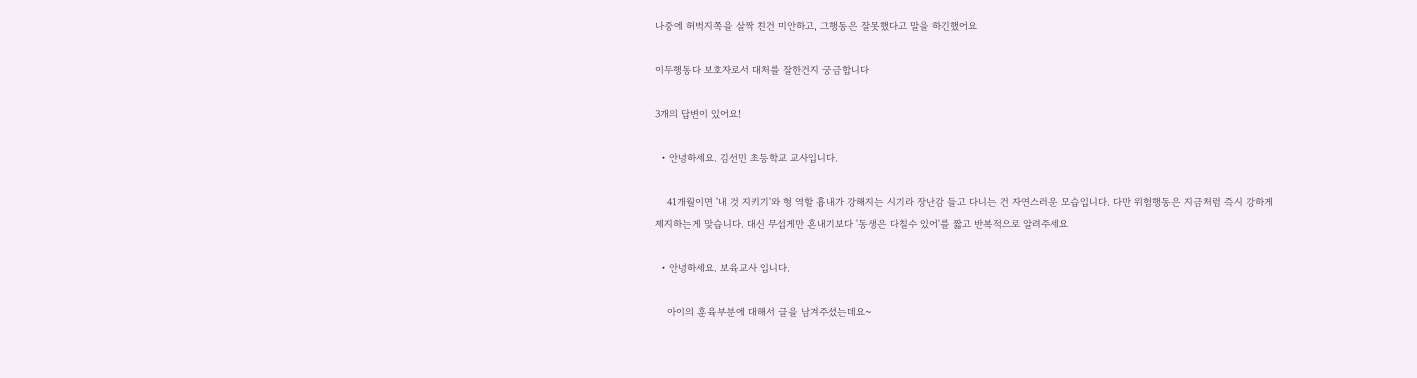나중에 허벅지쪽을 살짝 친건 미안하고, 그행동은 잘못했다고 말을 하긴했어요

이두행동다 보호자로서 대처를 잘한건지 궁금합니다

3개의 답변이 있어요!

  • 안녕하세요. 김선민 초등학교 교사입니다.

    41개월이면 '내 것 지키기'와 형 역할 흉내가 강해지는 시기라 장난감 들고 다니는 건 자연스러운 모습입니다. 다만 위험행동은 지금처럼 즉시 강하게 제지하는게 맞습니다. 대신 무섭게만 혼내기보다 '동생은 다칠수 있어'를 짧고 반복적으로 알려주세요

  • 안녕하세요. 보육교사 입니다.

    아이의 훈육부분에 대해서 글을 남겨주셨는데요~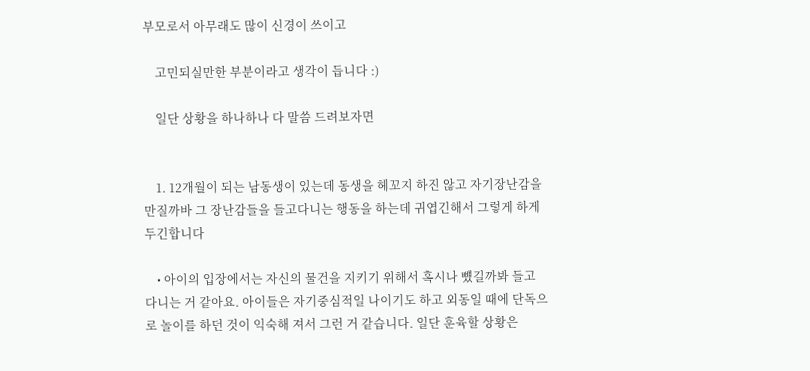부모로서 아무래도 많이 신경이 쓰이고

    고민되실만한 부분이라고 생각이 듭니다 :)

    일단 상황을 하나하나 다 말씀 드려보자면


    1. 12개월이 되는 남동생이 있는데 동생을 헤꼬지 하진 않고 자기장난감을 만질까바 그 장난감들을 들고다니는 행동을 하는데 귀엽긴해서 그렇게 하게 두긴합니다

    • 아이의 입장에서는 자신의 물건을 지키기 위해서 혹시나 뻈길까봐 들고 다니는 거 같아요. 아이들은 자기중심적일 나이기도 하고 외동일 때에 단독으로 놀이를 하던 것이 익숙해 져서 그런 거 같습니다. 일단 훈육할 상황은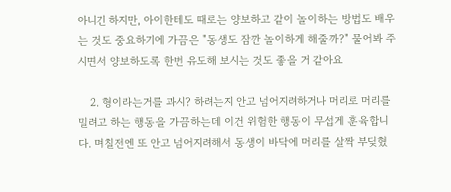아니긴 하지만, 아이한테도 때로는 양보하고 같이 놀이하는 방법도 배우는 것도 중요하기에 가끔은 "동생도 잠깐 놀이하게 해줄까?" 물어봐 주시면서 양보하도록 한번 유도해 보시는 것도 좋을 거 같아요

    2. 형이라는거를 과시? 하려는지 안고 넘어지려하거나 머리로 머리를 밀려고 하는 행동을 가끔하는데 이건 위험한 행동이 무섭게 훈육합니다. 며칠전엔 또 안고 넘어지려해서 동생이 바닥에 머리를 살짝 부딪혔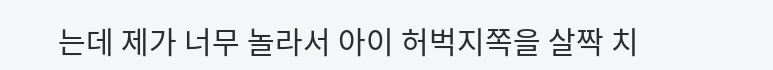는데 제가 너무 놀라서 아이 허벅지쪽을 살짝 치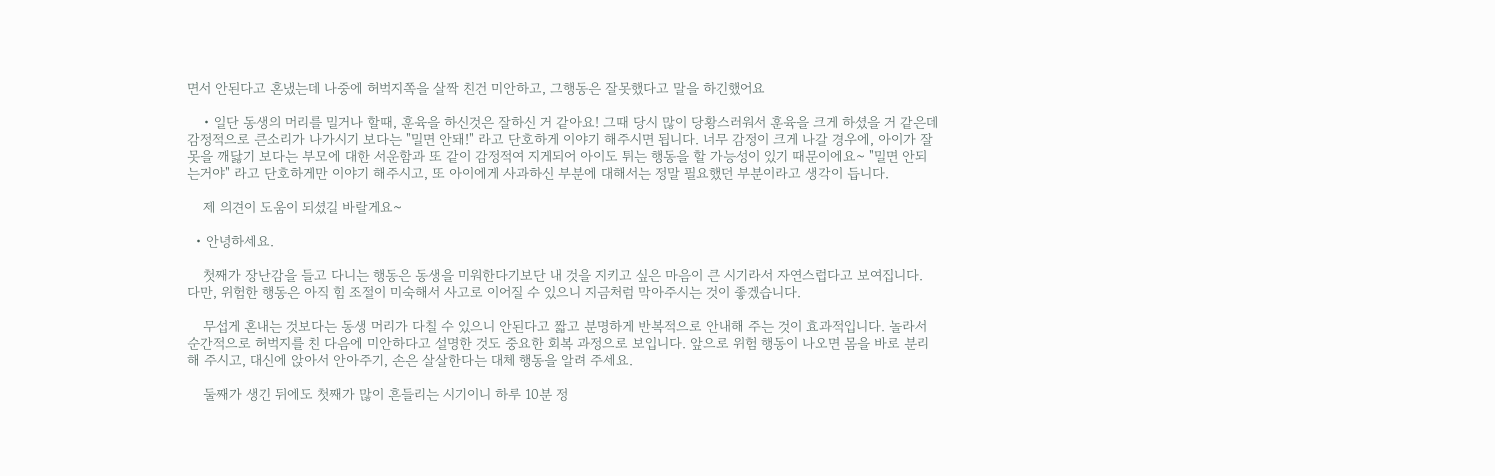면서 안된다고 혼냈는데 나중에 허벅지쪽을 살짝 친건 미안하고, 그행동은 잘못했다고 말을 하긴했어요

    • 일단 동생의 머리를 밀거나 할때, 훈육을 하신것은 잘하신 거 같아요! 그때 당시 많이 당황스러워서 훈육을 크게 하셨을 거 같은데 감정적으로 큰소리가 나가시기 보다는 "밀면 안돼!" 라고 단호하게 이야기 해주시면 됩니다. 너무 감정이 크게 나갈 경우에, 아이가 잘못을 깨닳기 보다는 부모에 대한 서운함과 또 같이 감정적여 지게되어 아이도 튀는 행동을 할 가능성이 있기 때문이에요~ "밀면 안되는거야" 라고 단호하게만 이야기 해주시고, 또 아이에게 사과하신 부분에 대해서는 정말 필요했던 부분이라고 생각이 듭니다.

    제 의견이 도움이 되셨길 바랄게요~

  • 안녕하세요.

    첫째가 장난감을 들고 다니는 행동은 동생을 미워한다기보단 내 것을 지키고 싶은 마음이 큰 시기라서 자연스럽다고 보여집니다. 다만, 위험한 행동은 아직 힘 조절이 미숙해서 사고로 이어질 수 있으니 지금처럼 막아주시는 것이 좋겠습니다.

    무섭게 혼내는 것보다는 동생 머리가 다칠 수 있으니 안된다고 짧고 분명하게 반복적으로 안내해 주는 것이 효과적입니다. 놀라서 순간적으로 허벅지를 친 다음에 미안하다고 설명한 것도 중요한 회복 과정으로 보입니다. 앞으로 위험 행동이 나오면 몸을 바로 분리해 주시고, 대신에 앉아서 안아주기, 손은 살살한다는 대체 행동을 알려 주세요.

    둘째가 생긴 뒤에도 첫째가 많이 흔들리는 시기이니 하루 10분 정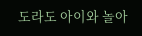도라도 아이와 놀아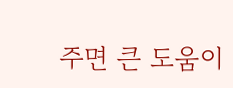주면 큰 도움이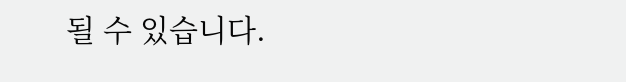될 수 있습니다.